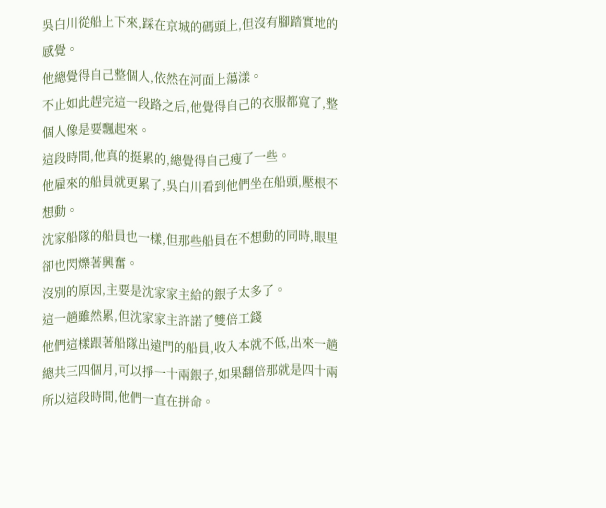吳白川從船上下來,踩在京城的碼頭上,但沒有腳踏實地的感覺。
他總覺得自己整個人,依然在河面上蕩漾。
不止如此趕完這一段路之后,他覺得自己的衣服都寬了,整個人像是要飄起來。
這段時間,他真的挺累的,總覺得自己瘦了一些。
他雇來的船員就更累了,吳白川看到他們坐在船頭,壓根不想動。
沈家船隊的船員也一樣,但那些船員在不想動的同時,眼里卻也閃爍著興奮。
沒別的原因,主要是沈家家主給的銀子太多了。
這一趟雖然累,但沈家家主許諾了雙倍工錢
他們這樣跟著船隊出遠門的船員,收入本就不低,出來一趟總共三四個月,可以掙一十兩銀子,如果翻倍那就是四十兩
所以這段時間,他們一直在拼命。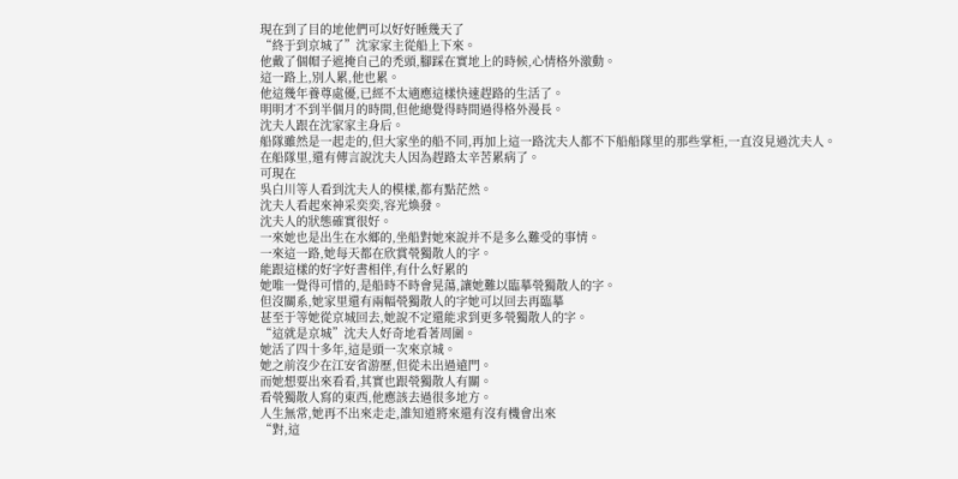現在到了目的地他們可以好好睡幾天了
“終于到京城了”沈家家主從船上下來。
他戴了個帽子遮掩自己的禿頭,腳踩在實地上的時候,心情格外激動。
這一路上,別人累,他也累。
他這幾年養尊處優,已經不太適應這樣快速趕路的生活了。
明明才不到半個月的時間,但他總覺得時間過得格外漫長。
沈夫人跟在沈家家主身后。
船隊雖然是一起走的,但大家坐的船不同,再加上這一路沈夫人都不下船船隊里的那些掌柜,一直沒見過沈夫人。
在船隊里,還有傳言說沈夫人因為趕路太辛苦累病了。
可現在
吳白川等人看到沈夫人的模樣,都有點茫然。
沈夫人看起來神采奕奕,容光煥發。
沈夫人的狀態確實很好。
一來她也是出生在水鄉的,坐船對她來說并不是多么難受的事情。
一來這一路,她每天都在欣賞煢獨散人的字。
能跟這樣的好字好書相伴,有什么好累的
她唯一覺得可惜的,是船時不時會晃蕩,讓她難以臨摹煢獨散人的字。
但沒關系,她家里還有兩幅煢獨散人的字她可以回去再臨摹
甚至于等她從京城回去,她說不定還能求到更多煢獨散人的字。
“這就是京城”沈夫人好奇地看著周圍。
她活了四十多年,這是頭一次來京城。
她之前沒少在江安省游歷,但從未出過遠門。
而她想要出來看看,其實也跟煢獨散人有關。
看煢獨散人寫的東西,他應該去過很多地方。
人生無常,她再不出來走走,誰知道將來還有沒有機會出來
“對,這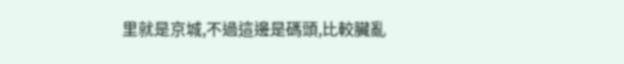里就是京城,不過這邊是碼頭,比較臟亂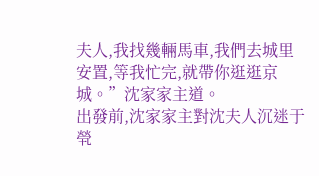夫人,我找幾輛馬車,我們去城里安置,等我忙完,就帶你逛逛京城。”沈家家主道。
出發前,沈家家主對沈夫人沉迷于煢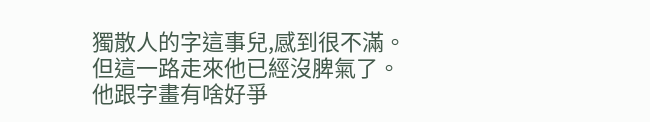獨散人的字這事兒,感到很不滿。
但這一路走來他已經沒脾氣了。
他跟字畫有啥好爭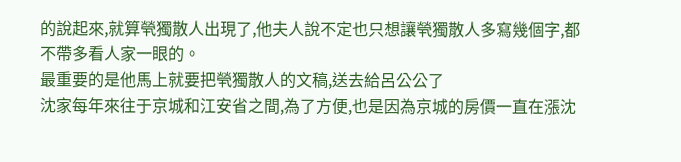的說起來,就算煢獨散人出現了,他夫人說不定也只想讓煢獨散人多寫幾個字,都不帶多看人家一眼的。
最重要的是他馬上就要把煢獨散人的文稿,送去給呂公公了
沈家每年來往于京城和江安省之間,為了方便,也是因為京城的房價一直在漲沈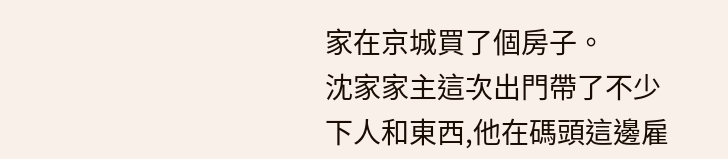家在京城買了個房子。
沈家家主這次出門帶了不少下人和東西,他在碼頭這邊雇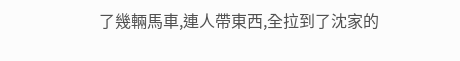了幾輛馬車,連人帶東西,全拉到了沈家的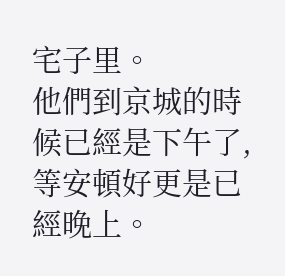宅子里。
他們到京城的時候已經是下午了,等安頓好更是已經晚上。